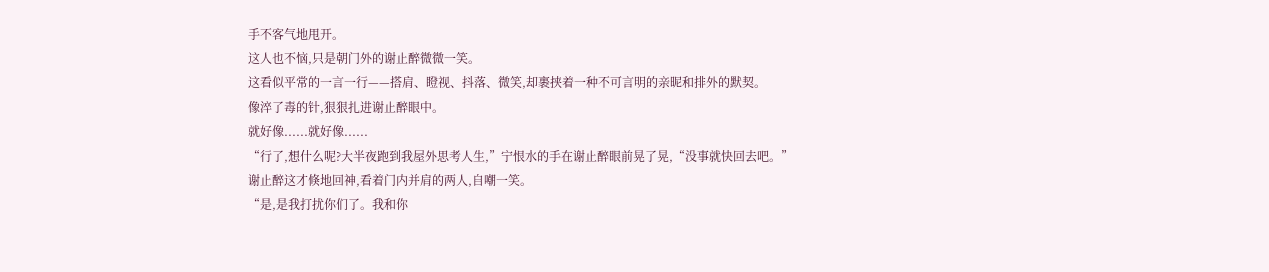手不客气地甩开。
这人也不恼,只是朝门外的谢止醉微微一笑。
这看似平常的一言一行——搭肩、瞪视、抖落、微笑,却裹挟着一种不可言明的亲昵和排外的默契。
像淬了毒的针,狠狠扎进谢止醉眼中。
就好像......就好像......
“行了,想什么呢?大半夜跑到我屋外思考人生,”宁恨水的手在谢止醉眼前晃了晃,“没事就快回去吧。”
谢止醉这才倏地回神,看着门内并肩的两人,自嘲一笑。
“是,是我打扰你们了。我和你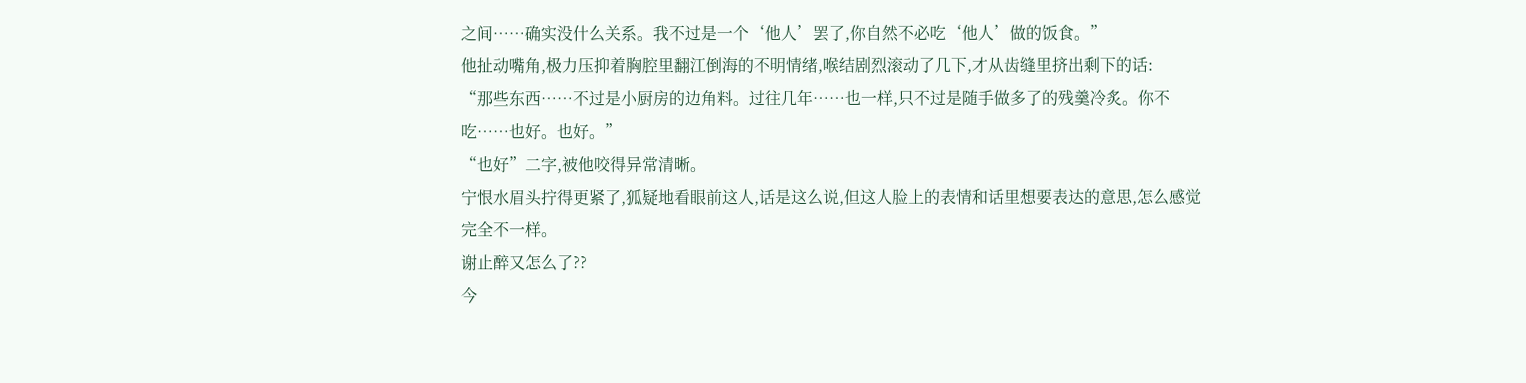之间……确实没什么关系。我不过是一个‘他人’罢了,你自然不必吃‘他人’做的饭食。”
他扯动嘴角,极力压抑着胸腔里翻江倒海的不明情绪,喉结剧烈滚动了几下,才从齿缝里挤出剩下的话:
“那些东西……不过是小厨房的边角料。过往几年……也一样,只不过是随手做多了的残羹冷炙。你不吃……也好。也好。”
“也好”二字,被他咬得异常清晰。
宁恨水眉头拧得更紧了,狐疑地看眼前这人,话是这么说,但这人脸上的表情和话里想要表达的意思,怎么感觉完全不一样。
谢止醉又怎么了??
今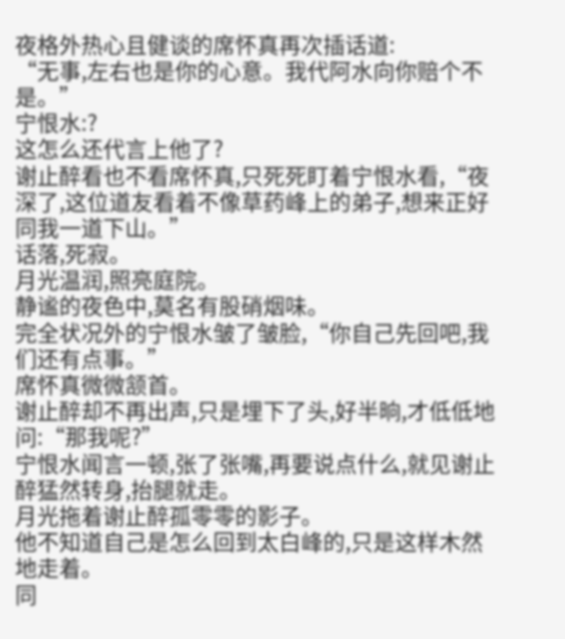夜格外热心且健谈的席怀真再次插话道:
“无事,左右也是你的心意。我代阿水向你赔个不是。”
宁恨水:?
这怎么还代言上他了?
谢止醉看也不看席怀真,只死死盯着宁恨水看,“夜深了,这位道友看着不像草药峰上的弟子,想来正好同我一道下山。”
话落,死寂。
月光温润,照亮庭院。
静谧的夜色中,莫名有股硝烟味。
完全状况外的宁恨水皱了皱脸,“你自己先回吧,我们还有点事。”
席怀真微微颔首。
谢止醉却不再出声,只是埋下了头,好半晌,才低低地问:“那我呢?”
宁恨水闻言一顿,张了张嘴,再要说点什么,就见谢止醉猛然转身,抬腿就走。
月光拖着谢止醉孤零零的影子。
他不知道自己是怎么回到太白峰的,只是这样木然地走着。
同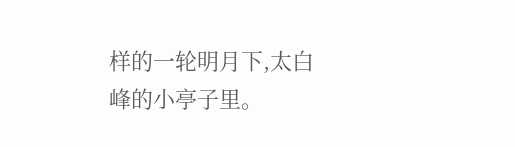样的一轮明月下,太白峰的小亭子里。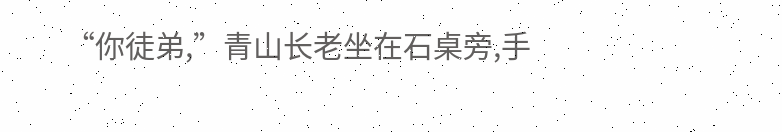“你徒弟,”青山长老坐在石桌旁,手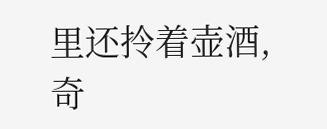里还拎着壶酒,奇